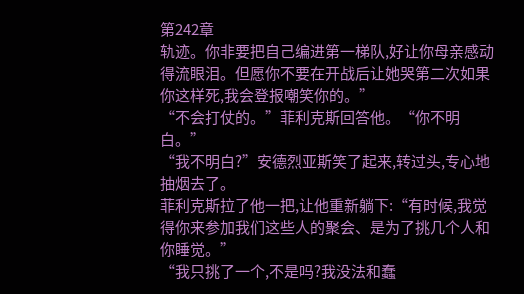第242章
轨迹。你非要把自己编进第一梯队,好让你母亲感动得流眼泪。但愿你不要在开战后让她哭第二次如果你这样死,我会登报嘲笑你的。”
“不会打仗的。”菲利克斯回答他。“你不明白。”
“我不明白?”安德烈亚斯笑了起来,转过头,专心地抽烟去了。
菲利克斯拉了他一把,让他重新躺下:“有时候,我觉得你来参加我们这些人的聚会、是为了挑几个人和你睡觉。”
“我只挑了一个,不是吗?我没法和蠢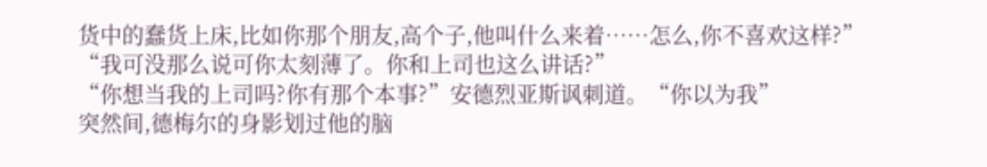货中的蠢货上床,比如你那个朋友,高个子,他叫什么来着……怎么,你不喜欢这样?”
“我可没那么说可你太刻薄了。你和上司也这么讲话?”
“你想当我的上司吗?你有那个本事?”安德烈亚斯讽刺道。“你以为我”
突然间,德梅尔的身影划过他的脑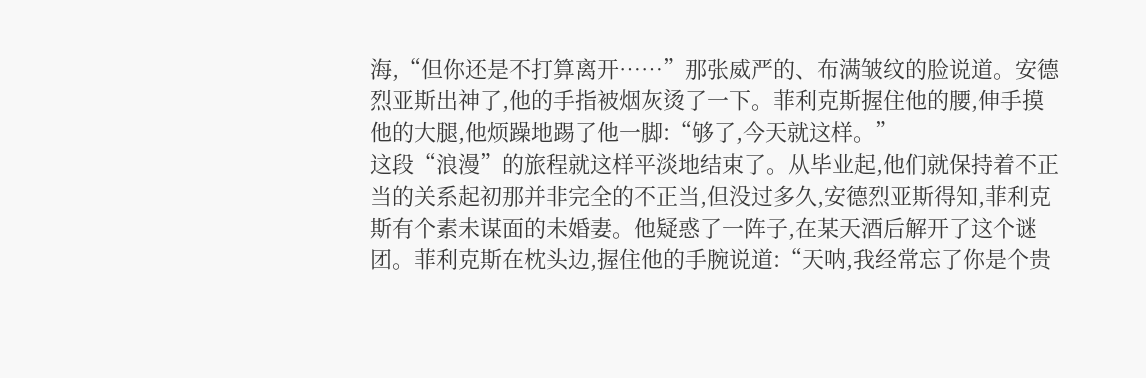海,“但你还是不打算离开……”那张威严的、布满皱纹的脸说道。安德烈亚斯出神了,他的手指被烟灰烫了一下。菲利克斯握住他的腰,伸手摸他的大腿,他烦躁地踢了他一脚:“够了,今天就这样。”
这段“浪漫”的旅程就这样平淡地结束了。从毕业起,他们就保持着不正当的关系起初那并非完全的不正当,但没过多久,安德烈亚斯得知,菲利克斯有个素未谋面的未婚妻。他疑惑了一阵子,在某天酒后解开了这个谜团。菲利克斯在枕头边,握住他的手腕说道:“天呐,我经常忘了你是个贵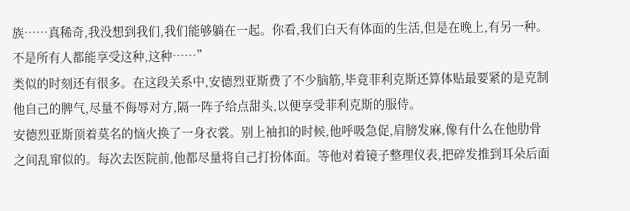族……真稀奇,我没想到我们,我们能够躺在一起。你看,我们白天有体面的生活,但是在晚上,有另一种。不是所有人都能享受这种,这种……”
类似的时刻还有很多。在这段关系中,安德烈亚斯费了不少脑筋,毕竟菲利克斯还算体贴最要紧的是克制他自己的脾气,尽量不侮辱对方,隔一阵子给点甜头,以便享受菲利克斯的服侍。
安德烈亚斯顶着莫名的恼火换了一身衣裳。别上袖扣的时候,他呼吸急促,肩膀发麻,像有什么在他肋骨之间乱窜似的。每次去医院前,他都尽量将自己打扮体面。等他对着镜子整理仪表,把碎发推到耳朵后面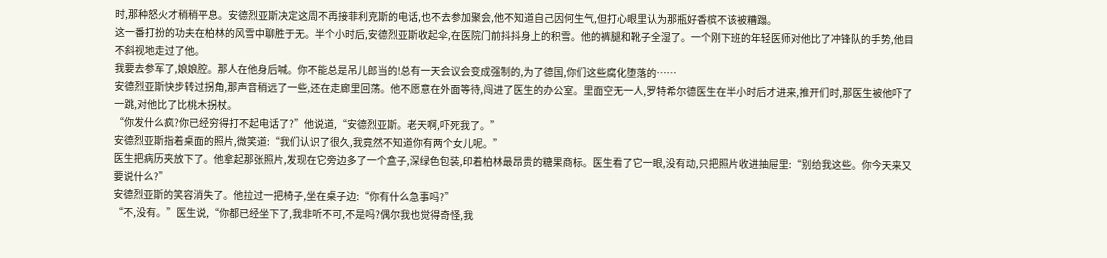时,那种怒火才稍稍平息。安德烈亚斯决定这周不再接菲利克斯的电话,也不去参加聚会,他不知道自己因何生气,但打心眼里认为那瓶好香槟不该被糟蹋。
这一番打扮的功夫在柏林的风雪中聊胜于无。半个小时后,安德烈亚斯收起伞,在医院门前抖抖身上的积雪。他的裤腿和靴子全湿了。一个刚下班的年轻医师对他比了冲锋队的手势,他目不斜视地走过了他。
我要去参军了,娘娘腔。那人在他身后喊。你不能总是吊儿郎当的!总有一天会议会变成强制的,为了德国,你们这些腐化堕落的……
安德烈亚斯快步转过拐角,那声音稍远了一些,还在走廊里回荡。他不愿意在外面等待,闯进了医生的办公室。里面空无一人,罗特希尔德医生在半小时后才进来,推开们时,那医生被他吓了一跳,对他比了比桃木拐杖。
“你发什么疯?你已经穷得打不起电话了?”他说道,“安德烈亚斯。老天啊,吓死我了。”
安德烈亚斯指着桌面的照片,微笑道:“我们认识了很久,我竟然不知道你有两个女儿呢。”
医生把病历夹放下了。他拿起那张照片,发现在它旁边多了一个盒子,深绿色包装,印着柏林最昂贵的糖果商标。医生看了它一眼,没有动,只把照片收进抽屉里:“别给我这些。你今天来又要说什么?”
安德烈亚斯的笑容消失了。他拉过一把椅子,坐在桌子边:“你有什么急事吗?”
“不,没有。”医生说,“你都已经坐下了,我非听不可,不是吗?偶尔我也觉得奇怪,我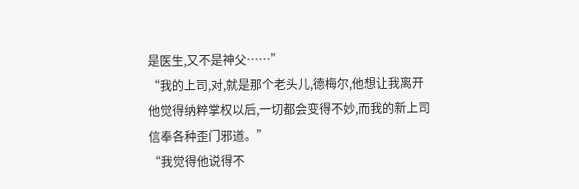是医生,又不是神父……”
“我的上司,对,就是那个老头儿,德梅尔,他想让我离开他觉得纳粹掌权以后,一切都会变得不妙,而我的新上司信奉各种歪门邪道。”
“我觉得他说得不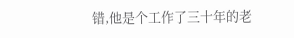错,他是个工作了三十年的老